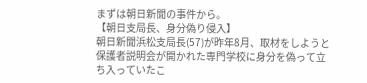まずは朝日新聞の事件から。
【朝日支局長、身分偽り侵入】
朝日新聞浜松支局長(57)が昨年8月、取材をしようと保護者説明会が開かれた専門学校に身分を偽って立ち入っていたこ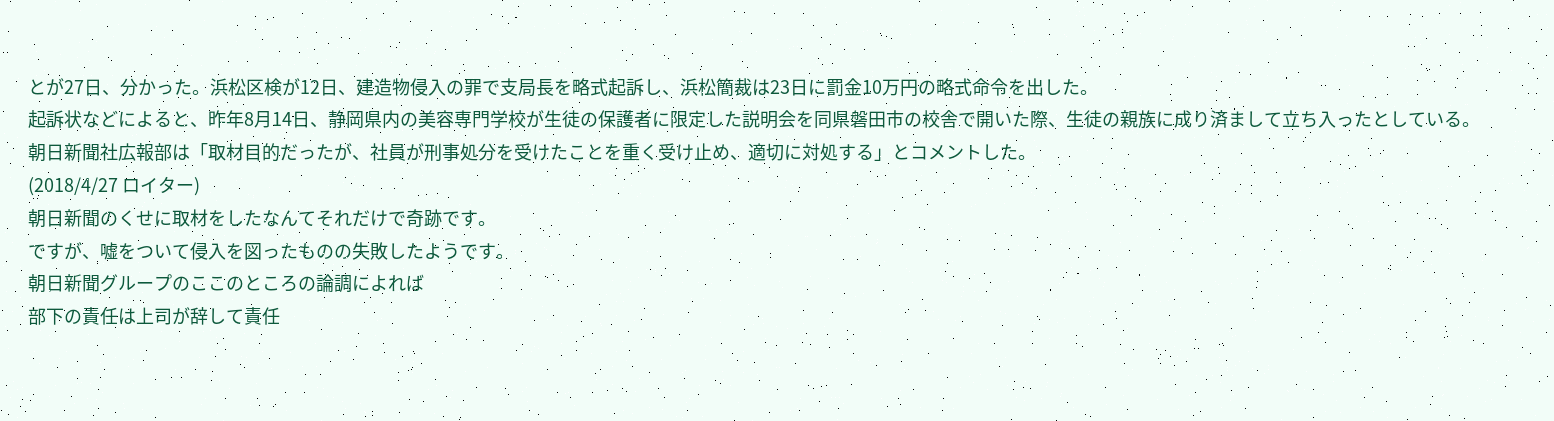とが27日、分かった。浜松区検が12日、建造物侵入の罪で支局長を略式起訴し、浜松簡裁は23日に罰金10万円の略式命令を出した。
起訴状などによると、昨年8月14日、静岡県内の美容専門学校が生徒の保護者に限定した説明会を同県磐田市の校舎で開いた際、生徒の親族に成り済まして立ち入ったとしている。
朝日新聞社広報部は「取材目的だったが、社員が刑事処分を受けたことを重く受け止め、適切に対処する」とコメントした。
(2018/4/27 ロイター)
朝日新聞のくせに取材をしたなんてそれだけで奇跡です。
ですが、嘘をついて侵入を図ったものの失敗したようです。
朝日新聞グループのここのところの論調によれば
部下の責任は上司が辞して責任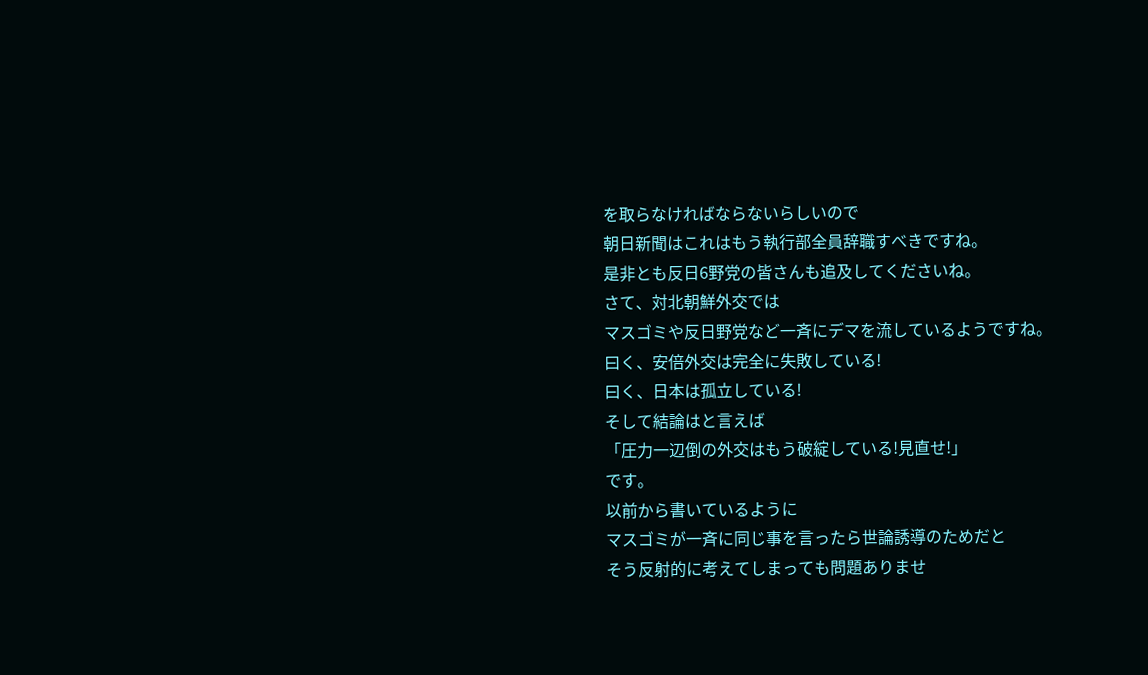を取らなければならないらしいので
朝日新聞はこれはもう執行部全員辞職すべきですね。
是非とも反日6野党の皆さんも追及してくださいね。
さて、対北朝鮮外交では
マスゴミや反日野党など一斉にデマを流しているようですね。
曰く、安倍外交は完全に失敗している!
曰く、日本は孤立している!
そして結論はと言えば
「圧力一辺倒の外交はもう破綻している!見直せ!」
です。
以前から書いているように
マスゴミが一斉に同じ事を言ったら世論誘導のためだと
そう反射的に考えてしまっても問題ありませ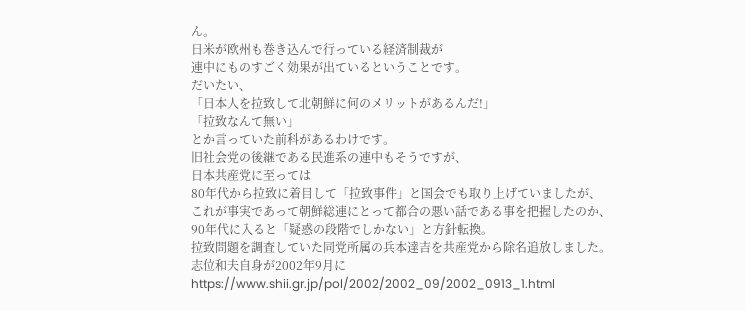ん。
日米が欧州も巻き込んで行っている経済制裁が
連中にものすごく効果が出ているということです。
だいたい、
「日本人を拉致して北朝鮮に何のメリットがあるんだ!」
「拉致なんて無い」
とか言っていた前科があるわけです。
旧社会党の後継である民進系の連中もそうですが、
日本共産党に至っては
80年代から拉致に着目して「拉致事件」と国会でも取り上げていましたが、
これが事実であって朝鮮総連にとって都合の悪い話である事を把握したのか、
90年代に入ると「疑惑の段階でしかない」と方針転換。
拉致問題を調査していた同党所属の兵本達吉を共産党から除名追放しました。
志位和夫自身が2002年9月に
https://www.shii.gr.jp/pol/2002/2002_09/2002_0913_1.html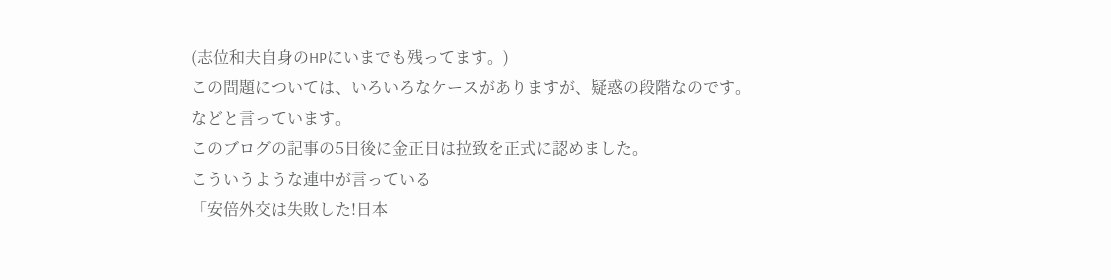(志位和夫自身のHPにいまでも残ってます。)
この問題については、いろいろなケースがありますが、疑惑の段階なのです。
などと言っています。
このブログの記事の5日後に金正日は拉致を正式に認めました。
こういうような連中が言っている
「安倍外交は失敗した!日本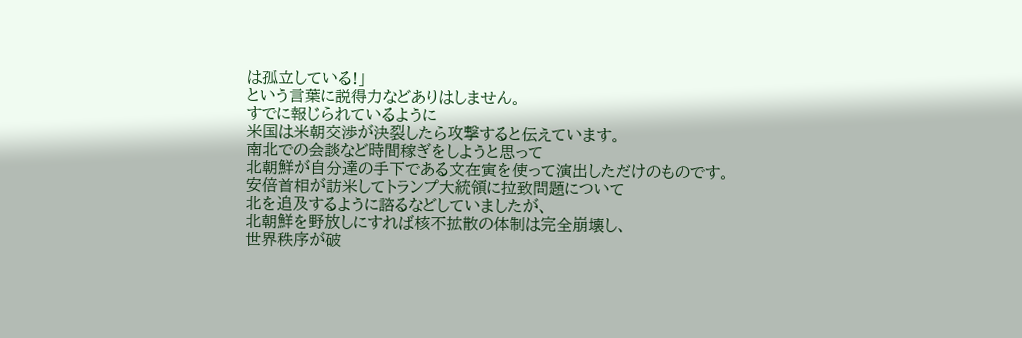は孤立している!」
という言葉に説得力などありはしません。
すでに報じられているように
米国は米朝交渉が決裂したら攻撃すると伝えています。
南北での会談など時間稼ぎをしようと思って
北朝鮮が自分達の手下である文在寅を使って演出しただけのものです。
安倍首相が訪米してトランプ大統領に拉致問題について
北を追及するように諮るなどしていましたが、
北朝鮮を野放しにすれば核不拡散の体制は完全崩壊し、
世界秩序が破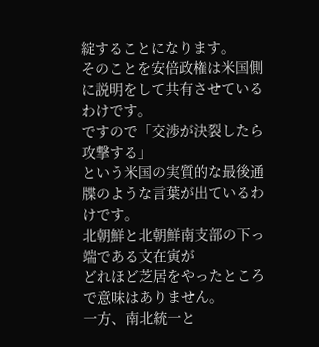綻することになります。
そのことを安倍政権は米国側に説明をして共有させているわけです。
ですので「交渉が決裂したら攻撃する」
という米国の実質的な最後通牒のような言葉が出ているわけです。
北朝鮮と北朝鮮南支部の下っ端である文在寅が
どれほど芝居をやったところで意味はありません。
一方、南北統一と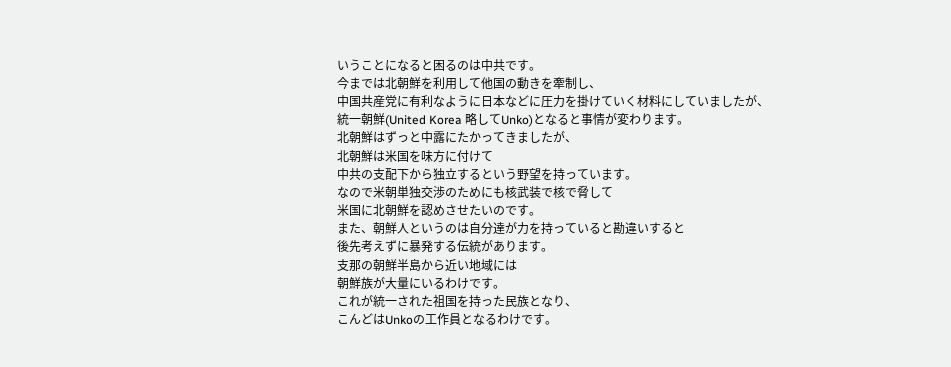いうことになると困るのは中共です。
今までは北朝鮮を利用して他国の動きを牽制し、
中国共産党に有利なように日本などに圧力を掛けていく材料にしていましたが、
統一朝鮮(United Korea 略してUnko)となると事情が変わります。
北朝鮮はずっと中露にたかってきましたが、
北朝鮮は米国を味方に付けて
中共の支配下から独立するという野望を持っています。
なので米朝単独交渉のためにも核武装で核で脅して
米国に北朝鮮を認めさせたいのです。
また、朝鮮人というのは自分達が力を持っていると勘違いすると
後先考えずに暴発する伝統があります。
支那の朝鮮半島から近い地域には
朝鮮族が大量にいるわけです。
これが統一された祖国を持った民族となり、
こんどはUnkoの工作員となるわけです。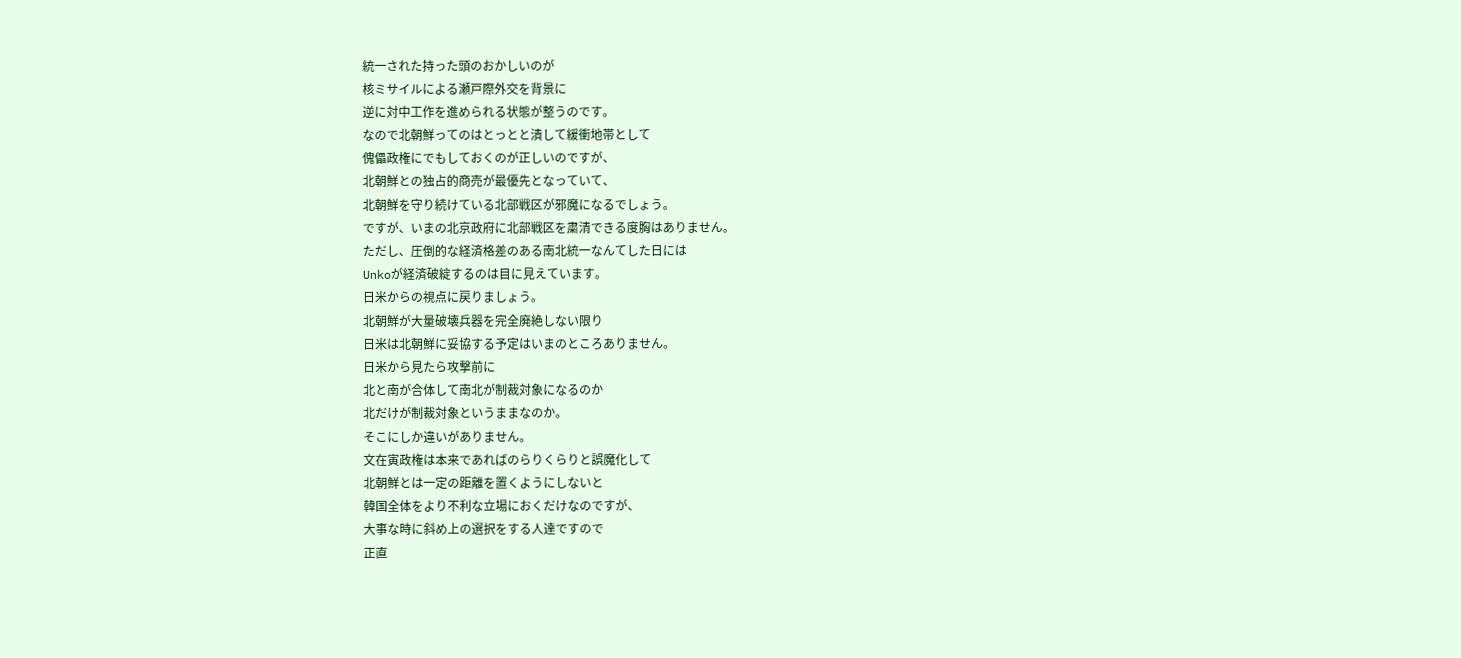統一された持った頭のおかしいのが
核ミサイルによる瀬戸際外交を背景に
逆に対中工作を進められる状態が整うのです。
なので北朝鮮ってのはとっとと潰して緩衝地帯として
傀儡政権にでもしておくのが正しいのですが、
北朝鮮との独占的商売が最優先となっていて、
北朝鮮を守り続けている北部戦区が邪魔になるでしょう。
ですが、いまの北京政府に北部戦区を粛清できる度胸はありません。
ただし、圧倒的な経済格差のある南北統一なんてした日には
Unkoが経済破綻するのは目に見えています。
日米からの視点に戻りましょう。
北朝鮮が大量破壊兵器を完全廃絶しない限り
日米は北朝鮮に妥協する予定はいまのところありません。
日米から見たら攻撃前に
北と南が合体して南北が制裁対象になるのか
北だけが制裁対象というままなのか。
そこにしか違いがありません。
文在寅政権は本来であればのらりくらりと誤魔化して
北朝鮮とは一定の距離を置くようにしないと
韓国全体をより不利な立場におくだけなのですが、
大事な時に斜め上の選択をする人達ですので
正直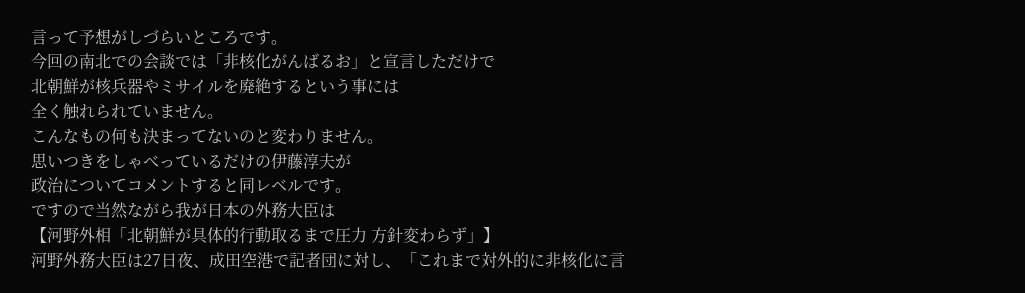言って予想がしづらいところです。
今回の南北での会談では「非核化がんばるお」と宣言しただけで
北朝鮮が核兵器やミサイルを廃絶するという事には
全く触れられていません。
こんなもの何も決まってないのと変わりません。
思いつきをしゃべっているだけの伊藤淳夫が
政治についてコメントすると同レベルです。
ですので当然ながら我が日本の外務大臣は
【河野外相「北朝鮮が具体的行動取るまで圧力 方針変わらず」】
河野外務大臣は27日夜、成田空港で記者団に対し、「これまで対外的に非核化に言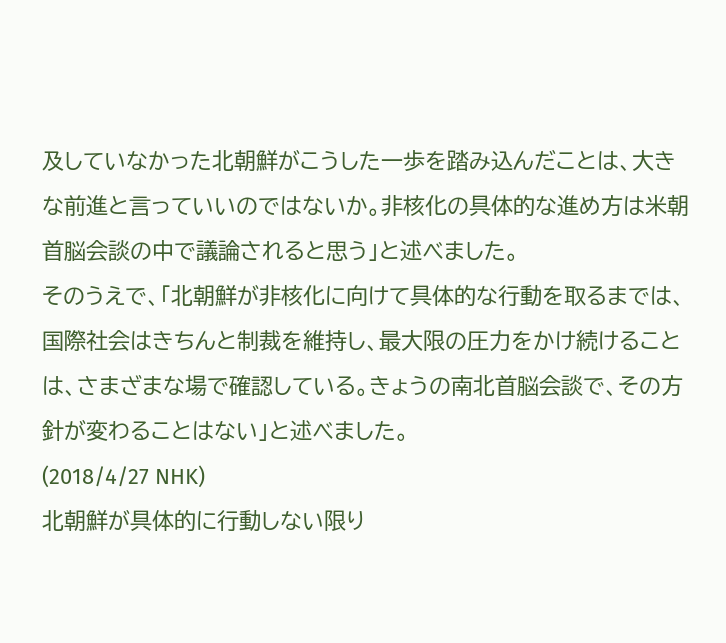及していなかった北朝鮮がこうした一歩を踏み込んだことは、大きな前進と言っていいのではないか。非核化の具体的な進め方は米朝首脳会談の中で議論されると思う」と述べました。
そのうえで、「北朝鮮が非核化に向けて具体的な行動を取るまでは、国際社会はきちんと制裁を維持し、最大限の圧力をかけ続けることは、さまざまな場で確認している。きょうの南北首脳会談で、その方針が変わることはない」と述べました。
(2018/4/27 NHK)
北朝鮮が具体的に行動しない限り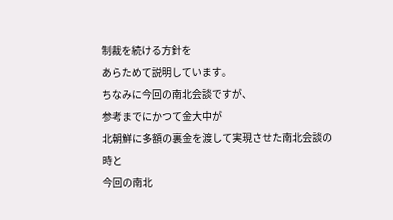制裁を続ける方針を
あらためて説明しています。
ちなみに今回の南北会談ですが、
参考までにかつて金大中が
北朝鮮に多額の裏金を渡して実現させた南北会談の時と
今回の南北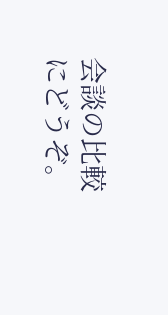会談の比較にどうぞ。